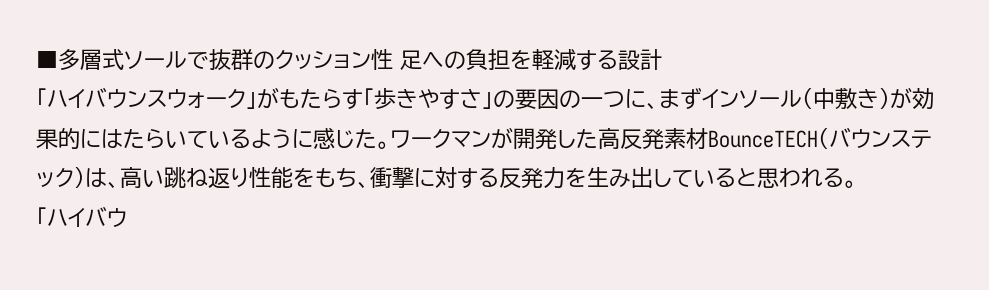■多層式ソールで抜群のクッション性 足への負担を軽減する設計
「ハイバウンスウォーク」がもたらす「歩きやすさ」の要因の一つに、まずインソール(中敷き)が効果的にはたらいているように感じた。ワークマンが開発した高反発素材BounceTECH(バウンステック)は、高い跳ね返り性能をもち、衝撃に対する反発力を生み出していると思われる。
「ハイバウ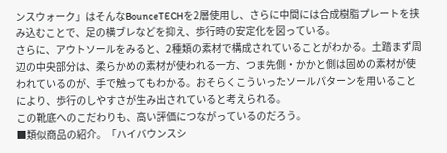ンスウォーク」はそんなBounceTECHを2層使用し、さらに中間には合成樹脂プレートを挟み込むことで、足の横ブレなどを抑え、歩行時の安定化を図っている。
さらに、アウトソールをみると、2種類の素材で構成されていることがわかる。土踏まず周辺の中央部分は、柔らかめの素材が使われる一方、つま先側・かかと側は固めの素材が使われているのが、手で触ってもわかる。おそらくこういったソールパターンを用いることにより、歩行のしやすさが生み出されていると考えられる。
この靴底へのこだわりも、高い評価につながっているのだろう。
■類似商品の紹介。「ハイバウンスシ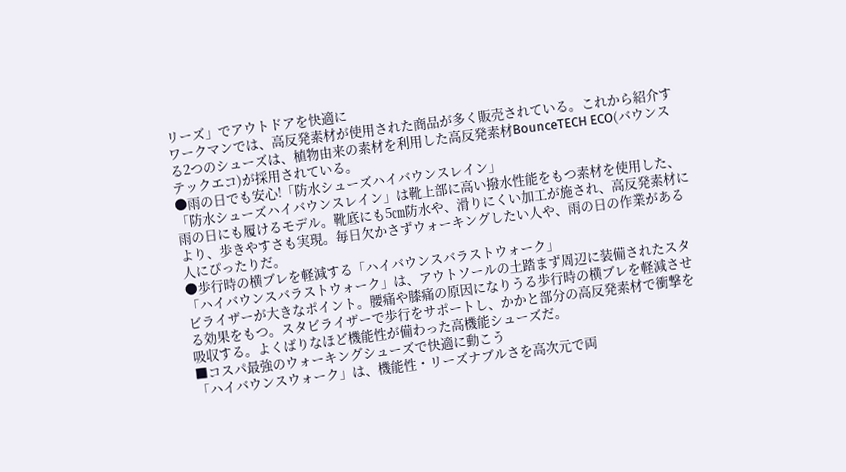リーズ」でアウトドアを快適に
ワークマンでは、高反発素材が使用された商品が多く販売されている。これから紹介する2つのシューズは、植物由来の素材を利用した高反発素材BounceTECH ECO(バウンステックエコ)が採用されている。
●雨の日でも安心!「防水シューズハイバウンスレイン」
「防水シューズハイバウンスレイン」は靴上部に高い撥水性能をもつ素材を使用した、雨の日にも履けるモデル。靴底にも5㎝防水や、滑りにくい加工が施され、高反発素材により、歩きやすさも実現。毎日欠かさずウォーキングしたい人や、雨の日の作業がある人にぴったりだ。
●歩行時の横ブレを軽減する「ハイバウンスバラストウォーク」
「ハイバウンスバラストウォーク」は、アウトソールの土踏まず周辺に装備されたスタビライザーが大きなポイント。腰痛や膝痛の原因になりうる歩行時の横ブレを軽減させる効果をもつ。スタビライザーで歩行をサポートし、かかと部分の高反発素材で衝撃を吸収する。よくばりなほど機能性が備わった高機能シューズだ。
■コスパ最強のウォーキングシューズで快適に動こう
「ハイバウンスウォーク」は、機能性・リーズナブルさを高次元で両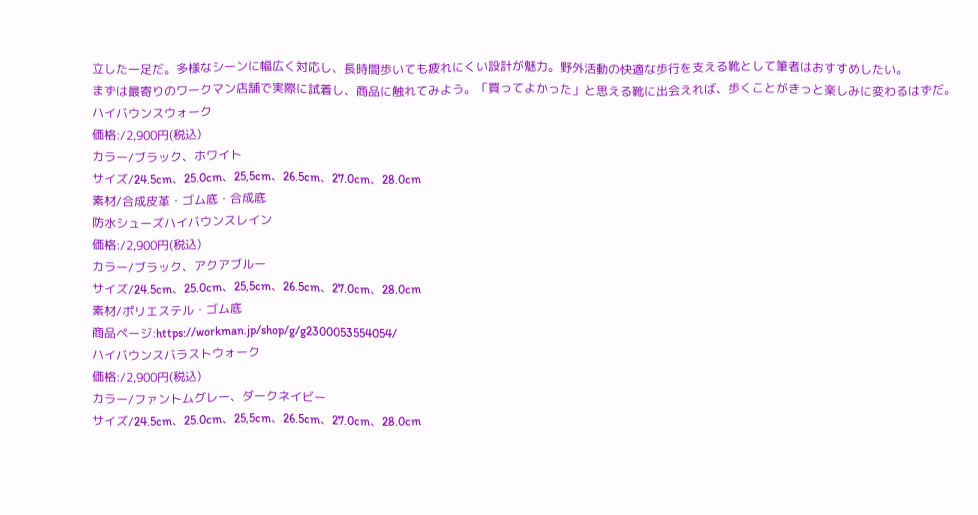立した一足だ。多様なシーンに幅広く対応し、長時間歩いても疲れにくい設計が魅力。野外活動の快適な歩行を支える靴として筆者はおすすめしたい。
まずは最寄りのワークマン店舗で実際に試着し、商品に触れてみよう。「買ってよかった」と思える靴に出会えれば、歩くことがきっと楽しみに変わるはずだ。
ハイバウンスウォーク
価格:/2,900円(税込)
カラー/ブラック、ホワイト
サイズ/24.5cm、25.0cm、25,5cm、26.5cm、27.0cm、28.0cm
素材/合成皮革・ゴム底・合成底
防水シューズハイバウンスレイン
価格:/2,900円(税込)
カラー/ブラック、アクアブルー
サイズ/24.5cm、25.0cm、25,5cm、26.5cm、27.0cm、28.0cm
素材/ポリエステル・ゴム底
商品ページ:https://workman.jp/shop/g/g2300053554054/
ハイバウンスバラストウォーク
価格:/2,900円(税込)
カラー/ファントムグレー、ダークネイビー
サイズ/24.5cm、25.0cm、25,5cm、26.5cm、27.0cm、28.0cm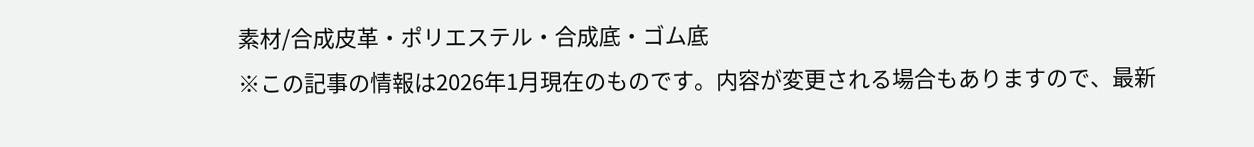素材/合成皮革・ポリエステル・合成底・ゴム底
※この記事の情報は2026年1月現在のものです。内容が変更される場合もありますので、最新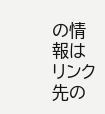の情報はリンク先の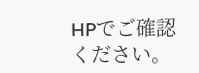HPでご確認ください。